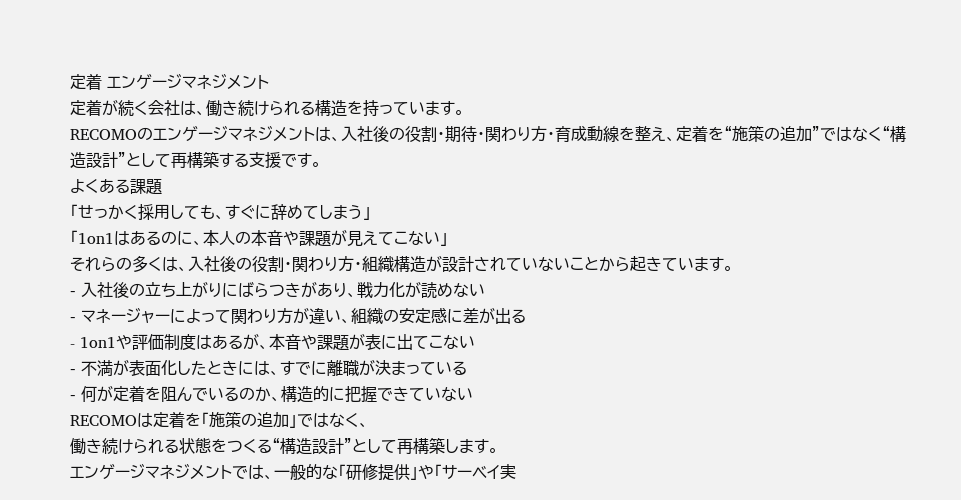定着 エンゲージマネジメント
定着が続く会社は、働き続けられる構造を持っています。
RECOMOのエンゲージマネジメントは、入社後の役割・期待・関わり方・育成動線を整え、定着を“施策の追加”ではなく“構造設計”として再構築する支援です。
よくある課題
「せっかく採用しても、すぐに辞めてしまう」
「1on1はあるのに、本人の本音や課題が見えてこない」
それらの多くは、入社後の役割・関わり方・組織構造が設計されていないことから起きています。
- 入社後の立ち上がりにばらつきがあり、戦力化が読めない
- マネージャーによって関わり方が違い、組織の安定感に差が出る
- 1on1や評価制度はあるが、本音や課題が表に出てこない
- 不満が表面化したときには、すでに離職が決まっている
- 何が定着を阻んでいるのか、構造的に把握できていない
RECOMOは定着を「施策の追加」ではなく、
働き続けられる状態をつくる“構造設計”として再構築します。
エンゲージマネジメントでは、一般的な「研修提供」や「サーベイ実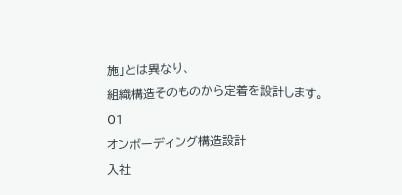施」とは異なり、
組織構造そのものから定着を設計します。
01
オンボーディング構造設計
入社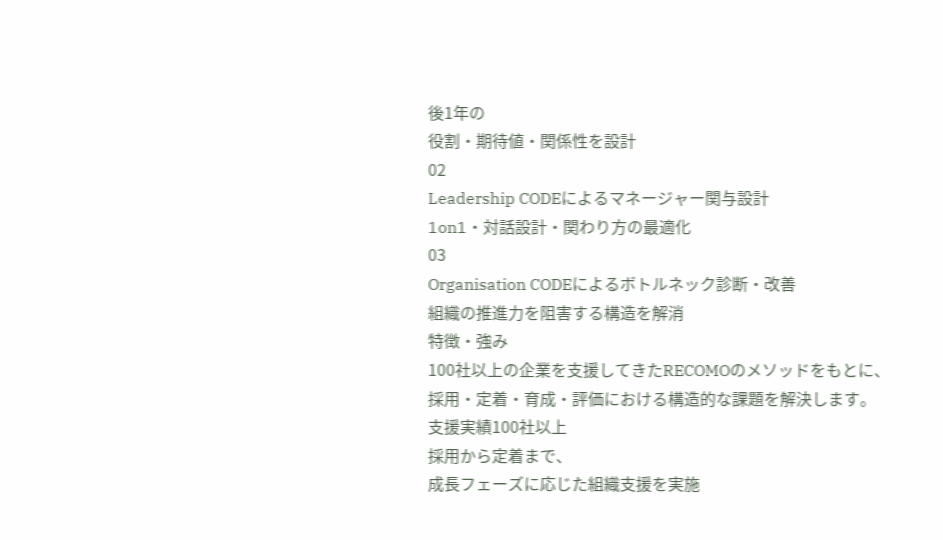後1年の
役割・期待値・関係性を設計
02
Leadership CODEによるマネージャー関与設計
1on1・対話設計・関わり方の最適化
03
Organisation CODEによるボトルネック診断・改善
組織の推進力を阻害する構造を解消
特徴・強み
100社以上の企業を支援してきたRECOMOのメソッドをもとに、
採用・定着・育成・評価における構造的な課題を解決します。
支援実績100社以上
採用から定着まで、
成長フェーズに応じた組織支援を実施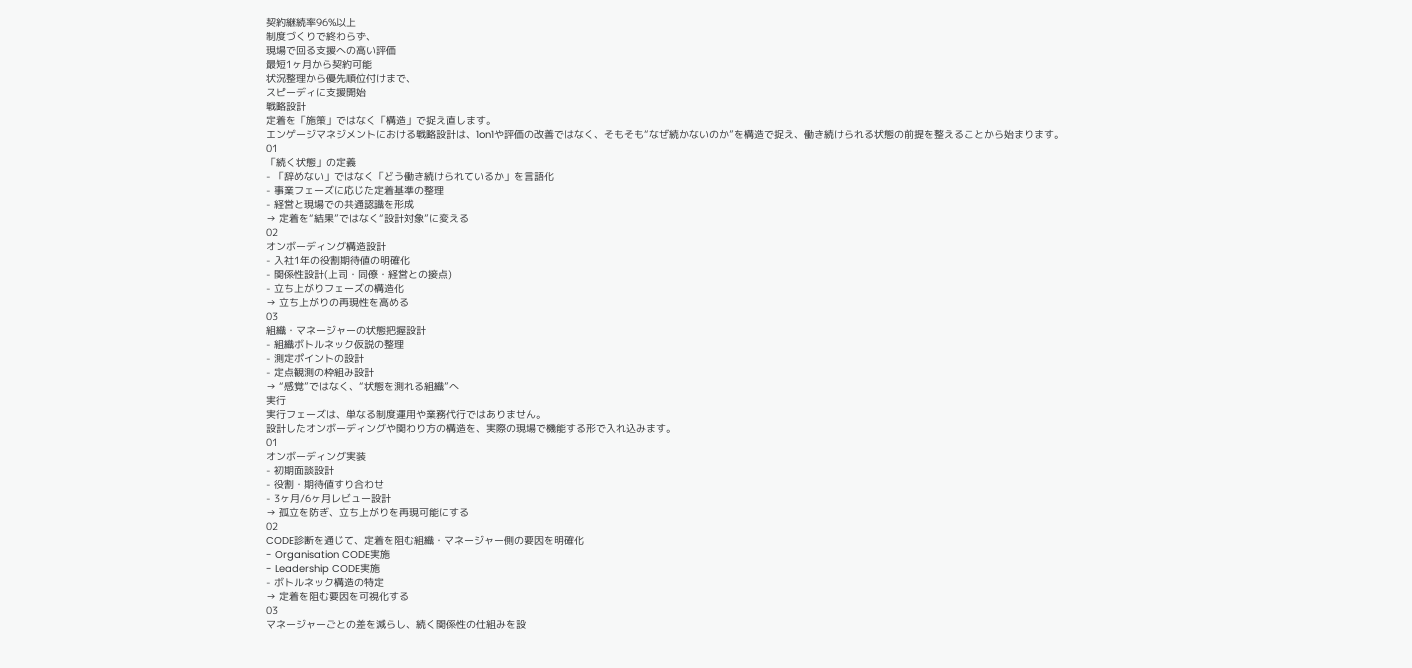契約継続率96%以上
制度づくりで終わらず、
現場で回る支援への高い評価
最短1ヶ月から契約可能
状況整理から優先順位付けまで、
スピーディに支援開始
戦略設計
定着を「施策」ではなく「構造」で捉え直します。
エンゲージマネジメントにおける戦略設計は、1on1や評価の改善ではなく、そもそも“なぜ続かないのか”を構造で捉え、働き続けられる状態の前提を整えることから始まります。
01
「続く状態」の定義
- 「辞めない」ではなく「どう働き続けられているか」を言語化
- 事業フェーズに応じた定着基準の整理
- 経営と現場での共通認識を形成
→ 定着を“結果”ではなく“設計対象”に変える
02
オンボーディング構造設計
- 入社1年の役割期待値の明確化
- 関係性設計(上司・同僚・経営との接点)
- 立ち上がりフェーズの構造化
→ 立ち上がりの再現性を高める
03
組織・マネージャーの状態把握設計
- 組織ボトルネック仮説の整理
- 測定ポイントの設計
- 定点観測の枠組み設計
→ “感覚”ではなく、“状態を測れる組織”へ
実行
実行フェーズは、単なる制度運用や業務代行ではありません。
設計したオンボーディングや関わり方の構造を、実際の現場で機能する形で入れ込みます。
01
オンボーディング実装
- 初期面談設計
- 役割・期待値すり合わせ
- 3ヶ月/6ヶ月レビュー設計
→ 孤立を防ぎ、立ち上がりを再現可能にする
02
CODE診断を通じて、定着を阻む組織・マネージャー側の要因を明確化
- Organisation CODE実施
- Leadership CODE実施
- ボトルネック構造の特定
→ 定着を阻む要因を可視化する
03
マネージャーごとの差を減らし、続く関係性の仕組みを設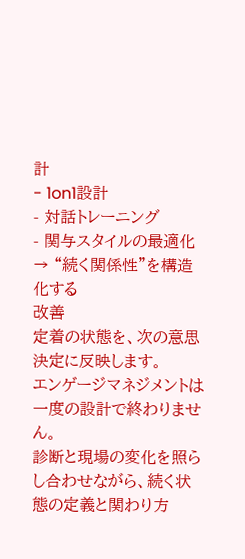計
- 1on1設計
- 対話トレーニング
- 関与スタイルの最適化
→ “続く関係性”を構造化する
改善
定着の状態を、次の意思決定に反映します。
エンゲージマネジメントは一度の設計で終わりません。
診断と現場の変化を照らし合わせながら、続く状態の定義と関わり方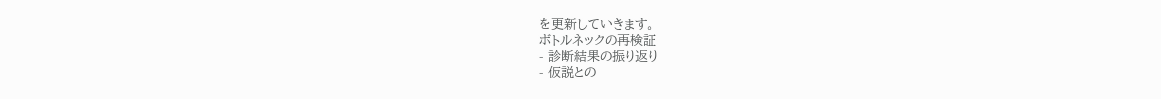を更新していきます。
ボトルネックの再検証
- 診断結果の振り返り
- 仮説との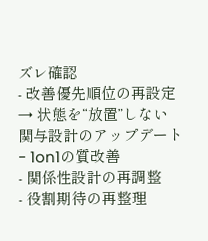ズレ確認
- 改善優先順位の再設定
→ 状態を“放置”しない
関与設計のアップデート
- 1on1の質改善
- 関係性設計の再調整
- 役割期待の再整理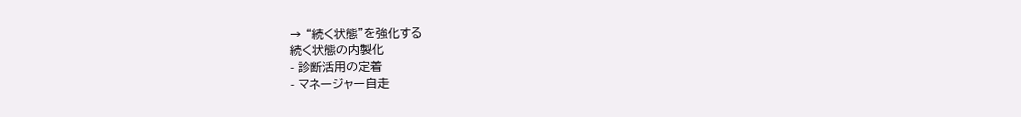→ “続く状態”を強化する
続く状態の内製化
- 診断活用の定着
- マネージャー自走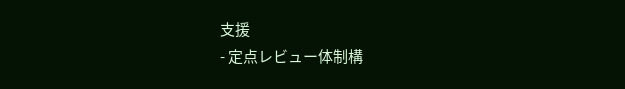支援
- 定点レビュー体制構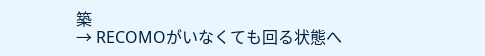築
→ RECOMOがいなくても回る状態へ